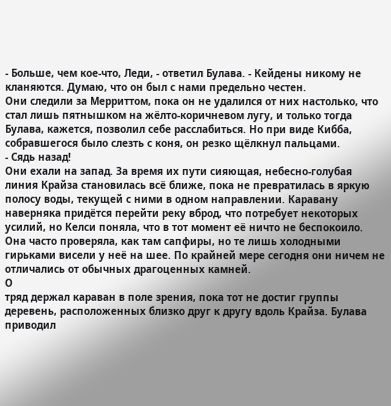- Больше, чем кое-что, Леди, - ответил Булава. - Кейдены никому не кланяются. Думаю, что он был с нами предельно честен.
Они следили за Мерриттом, пока он не удалился от них настолько, что стал лишь пятнышком на жёлто-коричневом лугу, и только тогда Булава, кажется, позволил себе расслабиться. Но при виде Кибба, собравшегося было слезть с коня, он резко щёлкнул пальцами.
- Сядь назад!
Они ехали на запад. За время их пути сияющая, небесно-голубая линия Крайза становилась всё ближе, пока не превратилась в яркую полосу воды, текущей с ними в одном направлении. Каравану наверняка придётся перейти реку вброд, что потребует некоторых усилий, но Келси поняла, что в тот момент её ничто не беспокоило. Она часто проверяла, как там сапфиры, но те лишь холодными гирьками висели у неё на шее. По крайней мере сегодня они ничем не отличались от обычных драгоценных камней.
О
тряд держал караван в поле зрения, пока тот не достиг группы деревень, расположенных близко друг к другу вдоль Крайза. Булава приводил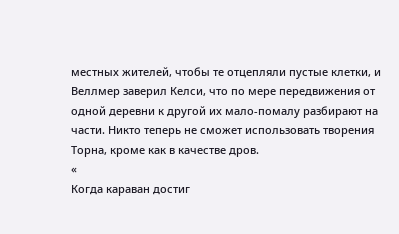местных жителей, чтобы те отцепляли пустые клетки, и Веллмер заверил Келси, что по мере передвижения от одной деревни к другой их мало-помалу разбирают на части. Никто теперь не сможет использовать творения Торна, кроме как в качестве дров.
«
Когда караван достиг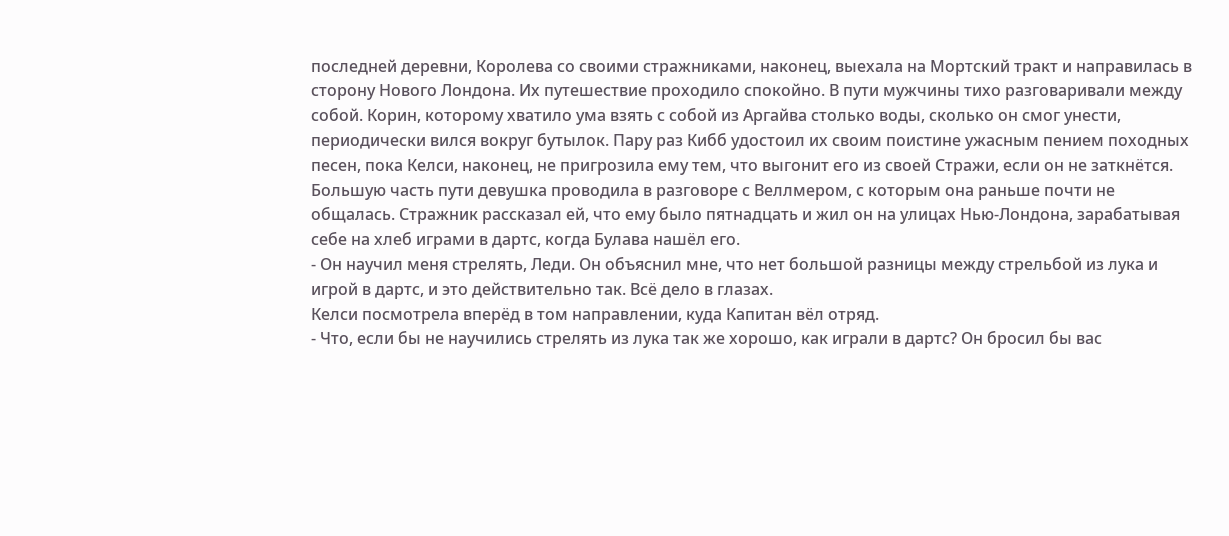последней деревни, Королева со своими стражниками, наконец, выехала на Мортский тракт и направилась в сторону Нового Лондона. Их путешествие проходило спокойно. В пути мужчины тихо разговаривали между собой. Корин, которому хватило ума взять с собой из Аргайва столько воды, сколько он смог унести, периодически вился вокруг бутылок. Пару раз Кибб удостоил их своим поистине ужасным пением походных песен, пока Келси, наконец, не пригрозила ему тем, что выгонит его из своей Стражи, если он не заткнётся.
Большую часть пути девушка проводила в разговоре с Веллмером, с которым она раньше почти не общалась. Стражник рассказал ей, что ему было пятнадцать и жил он на улицах Нью-Лондона, зарабатывая себе на хлеб играми в дартс, когда Булава нашёл его.
- Он научил меня стрелять, Леди. Он объяснил мне, что нет большой разницы между стрельбой из лука и игрой в дартс, и это действительно так. Всё дело в глазах.
Келси посмотрела вперёд в том направлении, куда Капитан вёл отряд.
- Что, если бы не научились стрелять из лука так же хорошо, как играли в дартс? Он бросил бы вас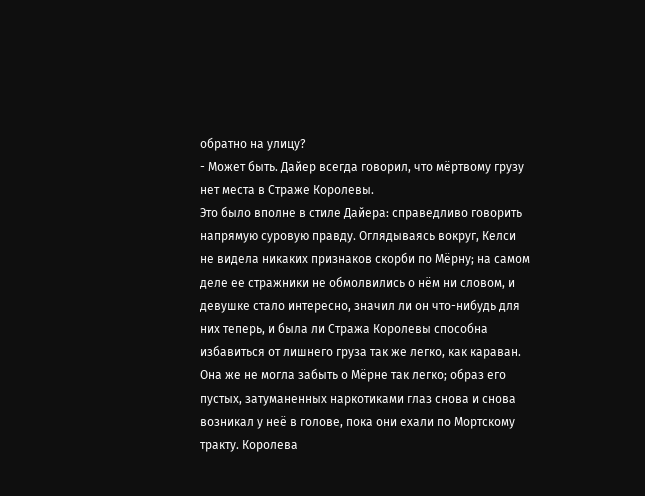обратно на улицу?
- Может быть. Дайер всегда говорил, что мёртвому грузу нет места в Страже Королевы.
Это было вполне в стиле Дайера: справедливо говорить напрямую суровую правду. Оглядываясь вокруг, Келси не видела никаких признаков скорби по Мёрну; на самом деле ее стражники не обмолвились о нём ни словом, и девушке стало интересно, значил ли он что-нибудь для них теперь, и была ли Стража Королевы способна избавиться от лишнего груза так же легко, как караван. Она же не могла забыть о Мёрне так легко; образ его пустых, затуманенных наркотиками глаз снова и снова возникал у неё в голове, пока они ехали по Мортскому тракту. Королева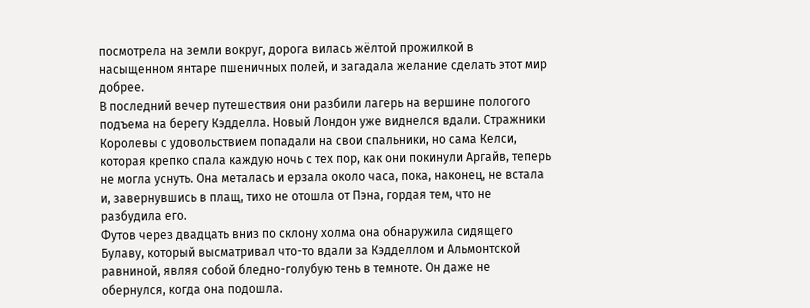посмотрела на земли вокруг, дорога вилась жёлтой прожилкой в насыщенном янтаре пшеничных полей, и загадала желание сделать этот мир добрее.
В последний вечер путешествия они разбили лагерь на вершине пологого подъема на берегу Кэдделла. Новый Лондон уже виднелся вдали. Стражники Королевы с удовольствием попадали на свои спальники, но сама Келси, которая крепко спала каждую ночь с тех пор, как они покинули Аргайв, теперь не могла уснуть. Она металась и ерзала около часа, пока, наконец, не встала и, завернувшись в плащ, тихо не отошла от Пэна, гордая тем, что не разбудила его.
Футов через двадцать вниз по склону холма она обнаружила сидящего Булаву, который высматривал что-то вдали за Кэдделлом и Альмонтской равниной, являя собой бледно-голубую тень в темноте. Он даже не обернулся, когда она подошла.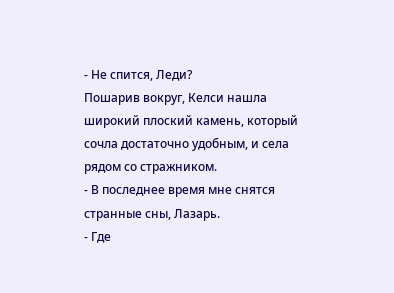- Не спится, Леди?
Пошарив вокруг, Келси нашла широкий плоский камень, который сочла достаточно удобным, и села рядом со стражником.
- В последнее время мне снятся странные сны, Лазарь.
- Где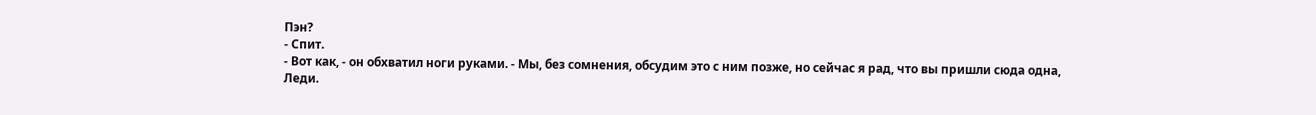Пэн?
- Спит.
- Вот как, - он обхватил ноги руками. - Мы, без сомнения, обсудим это с ним позже, но сейчас я рад, что вы пришли сюда одна, Леди.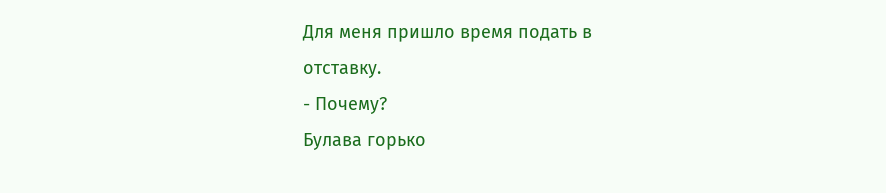Для меня пришло время подать в отставку.
- Почему?
Булава горько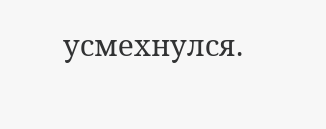усмехнулся.